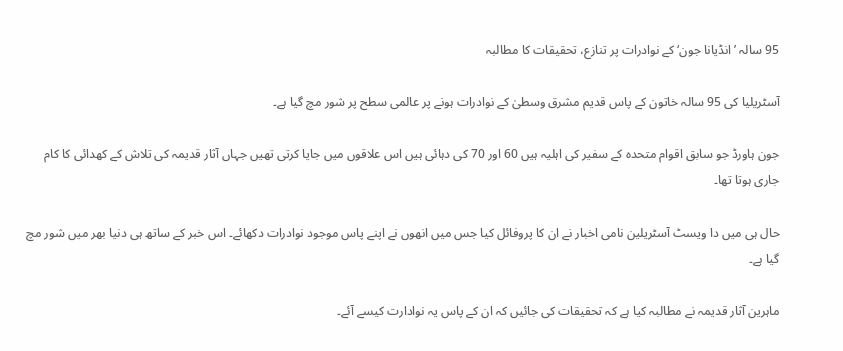95 سالہ ’انڈیانا جون‘ کے نوادرات پر تنازع، تحقیقات کا مطالبہ

آسٹریلیا کی 95 سالہ خاتون کے پاس قدیم مشرق وسطیٰ کے نوادرات ہونے پر عالمی سطح پر شور مچ گیا ہے۔

جون ہاورڈ جو سابق اقوام متحدہ کے سفیر کی اہلیہ ہیں 60 اور 70 کی دہائی ہیں اس علاقوں میں جایا کرتی تھیں جہاں آثار قدیمہ کی تلاش کے کھدائی کا کام جاری ہوتا تھا۔

حال ہی میں دا ویسٹ آسٹریلین نامی اخبار نے ان کا پروفائل کیا جس میں انھوں نے اپنے پاس موجود نوادرات دکھائے۔ اس خبر کے ساتھ ہی دنیا بھر میں شور مچ گیا ہے۔

ماہرین آثار قدیمہ نے مطالبہ کیا ہے کہ تحقیقات کی جائیں کہ ان کے پاس یہ نوادارت کیسے آئے۔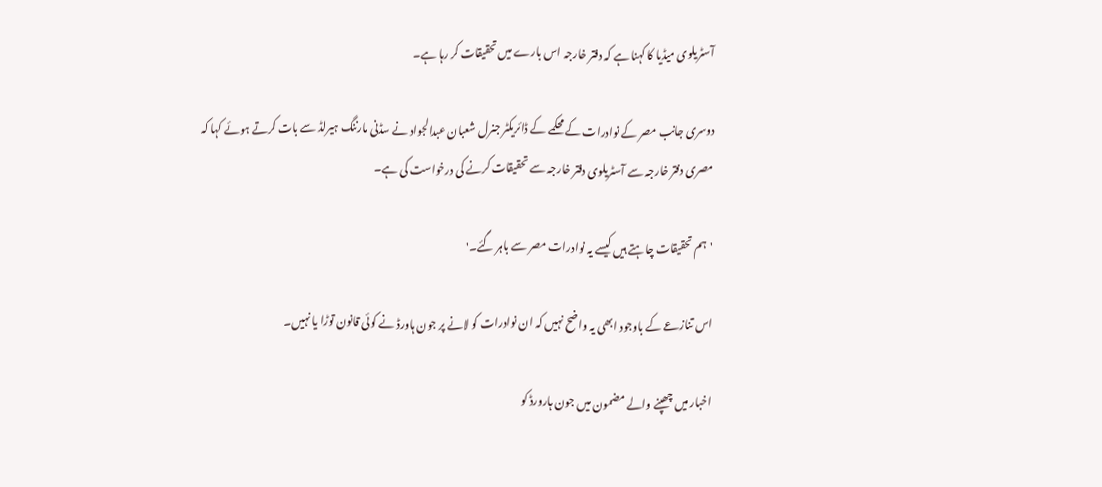آسٹریلوی میڈیا کا کہنا ہے کہ دفتر خارجہ اس بارے میں تحقیقات کر رہا ہے۔

دوسری جانب مصر کے نوادرات کے محکمے کے ڈائریکٹر جنرل شعبان عبدالجواد نے سڈنی مارننگ ہیرلڈ سے بات کرتے ہوئے کہا کہ مصری دفتر خارجہ سے آسٹریلوی دفتر خارجہ سے تحقیقات کرنے کی درخواست کی ہے۔

'ہم تحقیقات چاہتے ہیں کیسے یہ نوادرات مصر سے باہر گئے۔'

اس تنازعے کے باوجود ابھی یہ واضح نہیں کہ ان نوادرات کو لانے پر جون ہاورڈ نے کوئی قانون توڑا یا نہیں۔

اخبار میں چھپنے والے مضمون میں جون ہارورڈ کو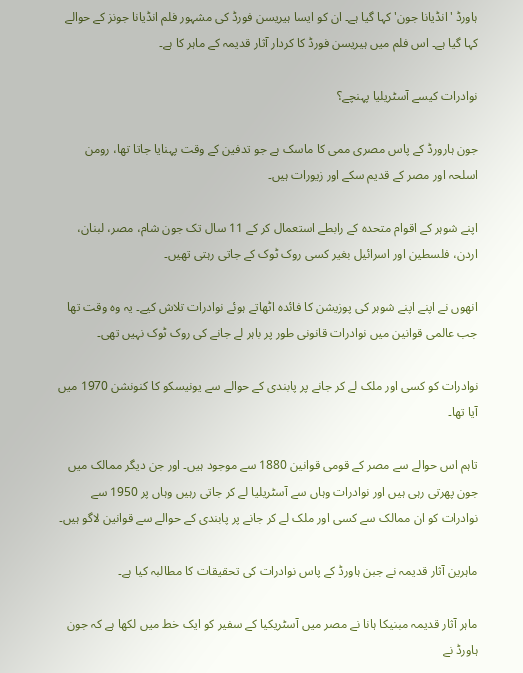ہاورڈ 'انڈیانا جون' کہا گیا ہے۔ ان کو ایسا ہیریسن فورڈ کی مشہور فلم انڈیانا جونز کے حوالے کہا گیا ہے۔ اس فلم میں ہیریسن فورڈ کا کردار آثار قدیمہ کے ماہر کا ہے۔

نوادرات کیسے آسٹریلیا پہنچے؟

جون ہارورڈ کے پاس مصری ممی کا ماسک ہے جو تدفین کے وقت پہنایا جاتا تھا، رومن اسلحہ اور مصر کے قدیم سکے اور زیورات ہیں۔

اپنے شوہر کے اقوام متحدہ کے رابطے استعمال کر کے 11 سال تک جون شام، مصر، لبنان، اردن، فلسطین اور اسرائیل بغیر کسی روک ٹوک کے جاتی رہتی تھیں۔

انھوں نے اپنے اپنے شوہر کی پوزیشن کا فائدہ اٹھاتے ہوئے نوادرات تلاش کیے۔ یہ وہ وقت تھا جب عالمی قوانین میں نوادرات قانونی طور پر باہر لے جانے کی روک ٹوک نہیں تھی۔

نوادرات کو کسی اور ملک لے کر جانے پر پابندی کے حوالے سے یونیسکو کا کنونشن 1970 میں آیا تھا۔

تاہم اس حوالے سے مصر کے قومی قوانین 1880 سے موجود ہیں۔ اور جن دیگر ممالک میں جون پھرتی رہی ہیں اور نوادرات وہاں سے آسٹریلیا لے کر جاتی رہیں وہاں پر 1950 سے نوادرات کو ان ممالک سے کسی اور ملک لے کر جانے پر پابندی کے حوالے سے قوانین لاگو ہیں۔

ماہرین آثار قدیمہ نے جبن ہاورڈ کے پاس نوادرات کی تحقیقات کا مطالبہ کیا ہے۔

ماہر آثار قدیمہ مبنیکا ہانا نے مصر میں آسٹریکیا کے سفیر کو ایک خط میں لکھا ہے کہ جون ہاورڈ نے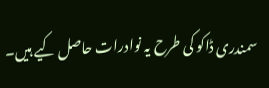سمندری ڈاکو کی طرح یہ نوادرات حاصل کیے ہیں۔